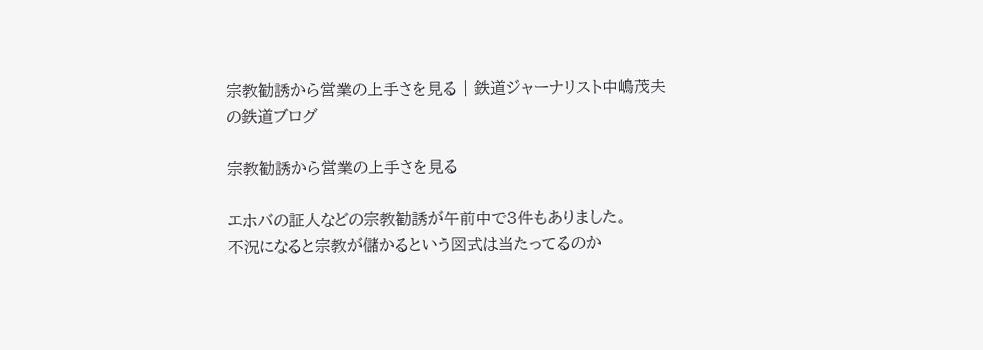宗教勧誘から営業の上手さを見る | 鉄道ジャーナリスト中嶋茂夫の鉄道ブログ

宗教勧誘から営業の上手さを見る

エホバの証人などの宗教勧誘が午前中で3件もありました。
不況になると宗教が儲かるという図式は当たってるのか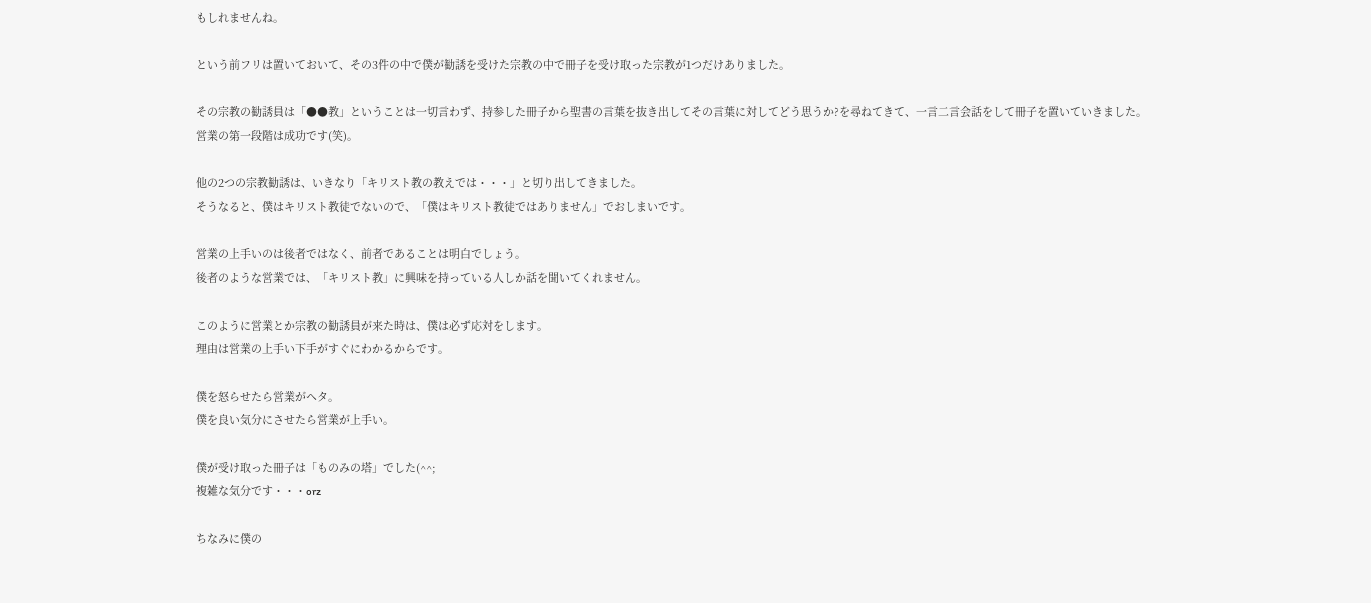もしれませんね。

という前フリは置いておいて、その3件の中で僕が勧誘を受けた宗教の中で冊子を受け取った宗教が1つだけありました。

その宗教の勧誘員は「●●教」ということは一切言わず、持参した冊子から聖書の言葉を抜き出してその言葉に対してどう思うか?を尋ねてきて、一言二言会話をして冊子を置いていきました。
営業の第一段階は成功です(笑)。

他の2つの宗教勧誘は、いきなり「キリスト教の教えでは・・・」と切り出してきました。
そうなると、僕はキリスト教徒でないので、「僕はキリスト教徒ではありません」でおしまいです。

営業の上手いのは後者ではなく、前者であることは明白でしょう。
後者のような営業では、「キリスト教」に興味を持っている人しか話を聞いてくれません。

このように営業とか宗教の勧誘員が来た時は、僕は必ず応対をします。
理由は営業の上手い下手がすぐにわかるからです。

僕を怒らせたら営業がヘタ。
僕を良い気分にさせたら営業が上手い。

僕が受け取った冊子は「ものみの塔」でした(^^;
複雑な気分です・・・orz

ちなみに僕の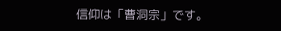信仰は「曹洞宗」です。